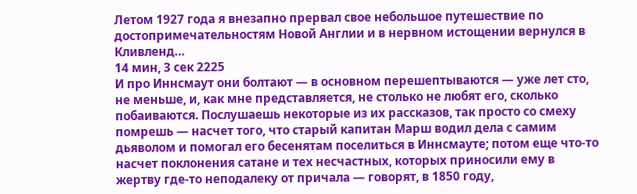Летом 1927 года я внезапно прервал свое небольшое путешествие по достопримечательностям Новой Англии и в нервном истощении вернулся в Кливленд…
14 мин, 3 сек 2225
И про Иннсмаут они болтают — в основном перешептываются — уже лет сто, не меньше, и, как мне представляется, не столько не любят его, сколько побаиваются. Послушаешь некоторые из их рассказов, так просто со смеху помрешь — насчет того, что старый капитан Марш водил дела с самим дьяволом и помогал его бесенятам поселиться в Иннсмауте; потом еще что-то насчет поклонения сатане и тех несчастных, которых приносили ему в жертву где-то неподалеку от причала — говорят, в 1850 году,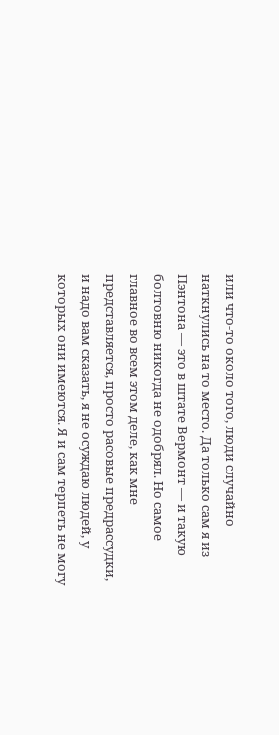или что-то около того, люди случайно наткнулись на то место. Да только сам я из Пэнтона — это в штате Вермонт — и такую болтовню никогда не одобрял. Но самое главное во всем этом деле, как мне представляется, просто расовые предрассудки, и надо вам сказать, я не осуждаю людей, у которых они имеются. Я и сам терпеть не могу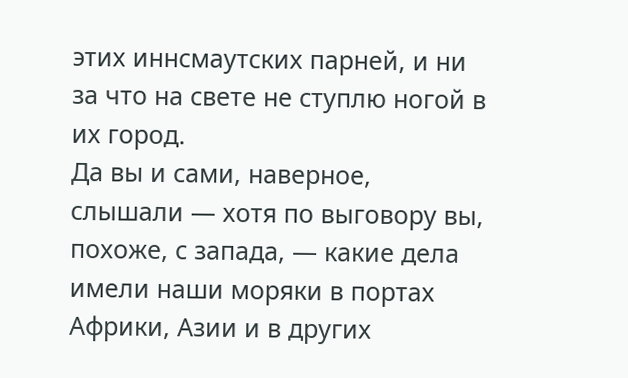этих иннсмаутских парней, и ни за что на свете не ступлю ногой в их город.
Да вы и сами, наверное, слышали — хотя по выговору вы, похоже, с запада, — какие дела имели наши моряки в портах Африки, Азии и в других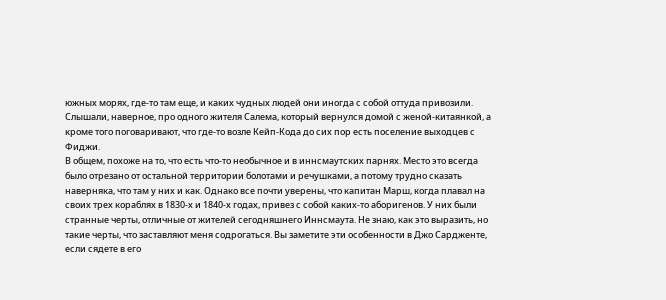южных морях, где-то там еще, и каких чудных людей они иногда с собой оттуда привозили. Слышали, наверное, про одного жителя Салема, который вернулся домой с женой-китаянкой, а кроме того поговаривают, что где-то возле Кейп-Кода до сих пор есть поселение выходцев с Фиджи.
В общем, похоже на то, что есть что-то необычное и в иннсмаутских парнях. Место это всегда было отрезано от остальной территории болотами и речушками, а потому трудно сказать наверняка, что там у них и как. Однако все почти уверены, что капитан Марш, когда плавал на своих трех кораблях в 1830-х и 1840-х годах, привез с собой каких-то аборигенов. У них были странные черты, отличные от жителей сегодняшнего Иннсмаута. Не знаю, как это выразить, но такие черты, что заставляют меня содрогаться. Вы заметите эти особенности в Джо Сардженте, если сядете в его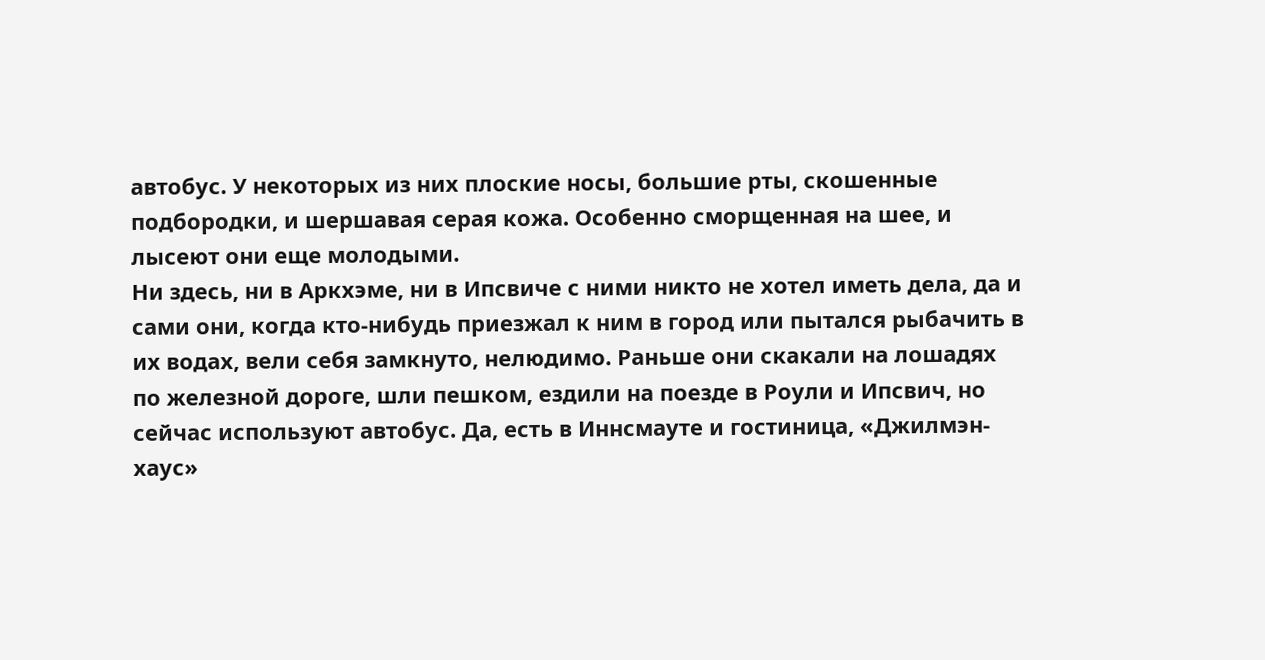автобус. У некоторых из них плоские носы, большие рты, скошенные подбородки, и шершавая серая кожа. Особенно сморщенная на шее, и лысеют они еще молодыми.
Ни здесь, ни в Аркхэме, ни в Ипсвиче с ними никто не хотел иметь дела, да и сами они, когда кто-нибудь приезжал к ним в город или пытался рыбачить в их водах, вели себя замкнуто, нелюдимо. Раньше они скакали на лошадях по железной дороге, шли пешком, ездили на поезде в Роули и Ипсвич, но сейчас используют автобус. Да, есть в Иннсмауте и гостиница, «Джилмэн-хаус»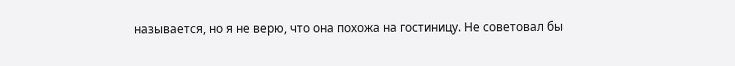называется, но я не верю, что она похожа на гостиницу. Не советовал бы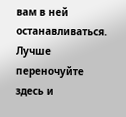вам в ней останавливаться. Лучше переночуйте здесь и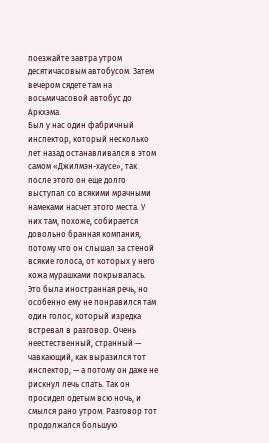поезжайте завтра утром десятичасовым автобусом. Затем вечером сядете там на восьмичасовой автобус до Аркхэма.
Был у нас один фабричный инспектор, который несколько лет назад останавливался в этом самом «Джилмэн-хаусе», так после этого он еще долго выступал со всякими мрачными намеками насчет этого места. У них там, похоже, собирается довольно бранная компания, потому что он слышал за стеной всякие голоса, от которых у него кожа мурашками покрывалась. Это была иностранная речь, но особенно ему не понравился там один голос, который изредка встревал в разговор. Очень неестественный, странный — чавкающий, как выразился тот инспектор, — а потому он даже не рискнул лечь спать. Так он просидел одетым всю ночь, и смылся рано утром. Разговор тот продолжался большую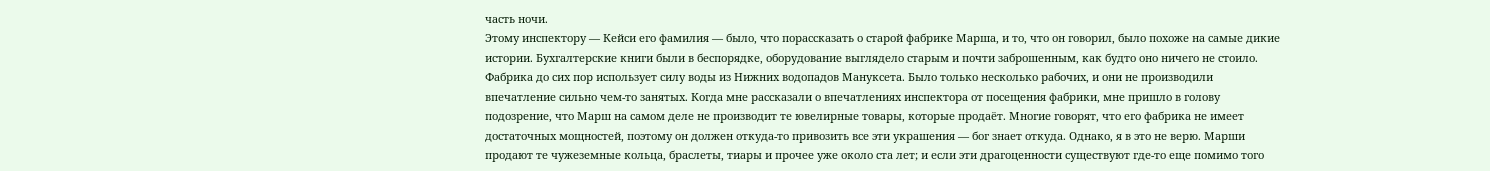часть ночи.
Этому инспектору — Кейси его фамилия — было, что порассказать о старой фабрике Марша, и то, что он говорил, было похоже на самые дикие истории. Бухгалтерские книги были в беспорядке, оборудование выглядело старым и почти заброшенным, как будто оно ничего не стоило. Фабрика до сих пор использует силу воды из Нижних водопадов Мануксета. Было только несколько рабочих, и они не производили впечатление сильно чем-то занятых. Когда мне рассказали о впечатлениях инспектора от посещения фабрики, мне пришло в голову подозрение, что Марш на самом деле не производит те ювелирные товары, которые продаёт. Многие говорят, что его фабрика не имеет достаточных мощностей, поэтому он должен откуда-то привозить все эти украшения — бог знает откуда. Однако, я в это не верю. Марши продают те чужеземные кольца, браслеты, тиары и прочее уже около ста лет; и если эти драгоценности существуют где-то еще помимо того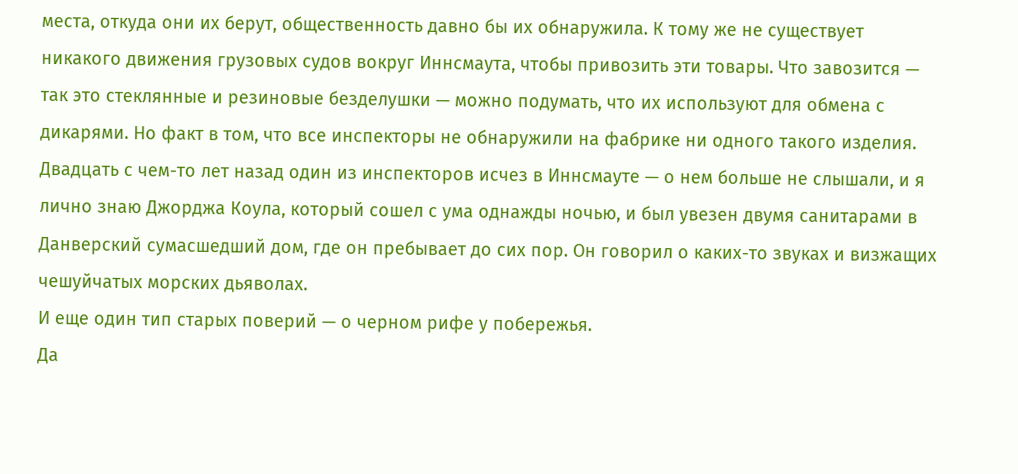места, откуда они их берут, общественность давно бы их обнаружила. К тому же не существует никакого движения грузовых судов вокруг Иннсмаута, чтобы привозить эти товары. Что завозится — так это стеклянные и резиновые безделушки — можно подумать, что их используют для обмена с дикарями. Но факт в том, что все инспекторы не обнаружили на фабрике ни одного такого изделия.
Двадцать с чем-то лет назад один из инспекторов исчез в Иннсмауте — о нем больше не слышали, и я лично знаю Джорджа Коула, который сошел с ума однажды ночью, и был увезен двумя санитарами в Данверский сумасшедший дом, где он пребывает до сих пор. Он говорил о каких-то звуках и визжащих чешуйчатых морских дьяволах.
И еще один тип старых поверий — о черном рифе у побережья.
Да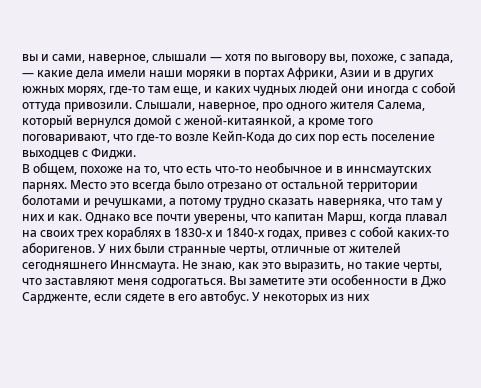вы и сами, наверное, слышали — хотя по выговору вы, похоже, с запада, — какие дела имели наши моряки в портах Африки, Азии и в других южных морях, где-то там еще, и каких чудных людей они иногда с собой оттуда привозили. Слышали, наверное, про одного жителя Салема, который вернулся домой с женой-китаянкой, а кроме того поговаривают, что где-то возле Кейп-Кода до сих пор есть поселение выходцев с Фиджи.
В общем, похоже на то, что есть что-то необычное и в иннсмаутских парнях. Место это всегда было отрезано от остальной территории болотами и речушками, а потому трудно сказать наверняка, что там у них и как. Однако все почти уверены, что капитан Марш, когда плавал на своих трех кораблях в 1830-х и 1840-х годах, привез с собой каких-то аборигенов. У них были странные черты, отличные от жителей сегодняшнего Иннсмаута. Не знаю, как это выразить, но такие черты, что заставляют меня содрогаться. Вы заметите эти особенности в Джо Сардженте, если сядете в его автобус. У некоторых из них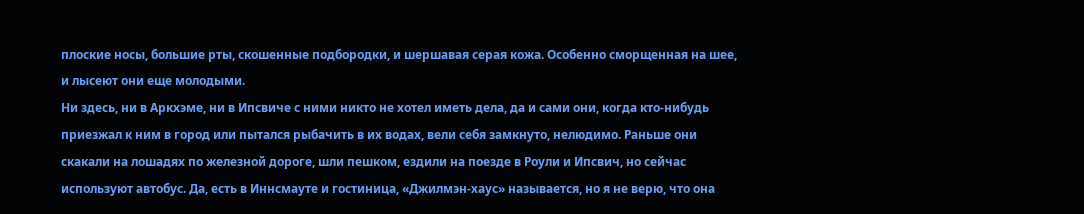плоские носы, большие рты, скошенные подбородки, и шершавая серая кожа. Особенно сморщенная на шее, и лысеют они еще молодыми.
Ни здесь, ни в Аркхэме, ни в Ипсвиче с ними никто не хотел иметь дела, да и сами они, когда кто-нибудь приезжал к ним в город или пытался рыбачить в их водах, вели себя замкнуто, нелюдимо. Раньше они скакали на лошадях по железной дороге, шли пешком, ездили на поезде в Роули и Ипсвич, но сейчас используют автобус. Да, есть в Иннсмауте и гостиница, «Джилмэн-хаус» называется, но я не верю, что она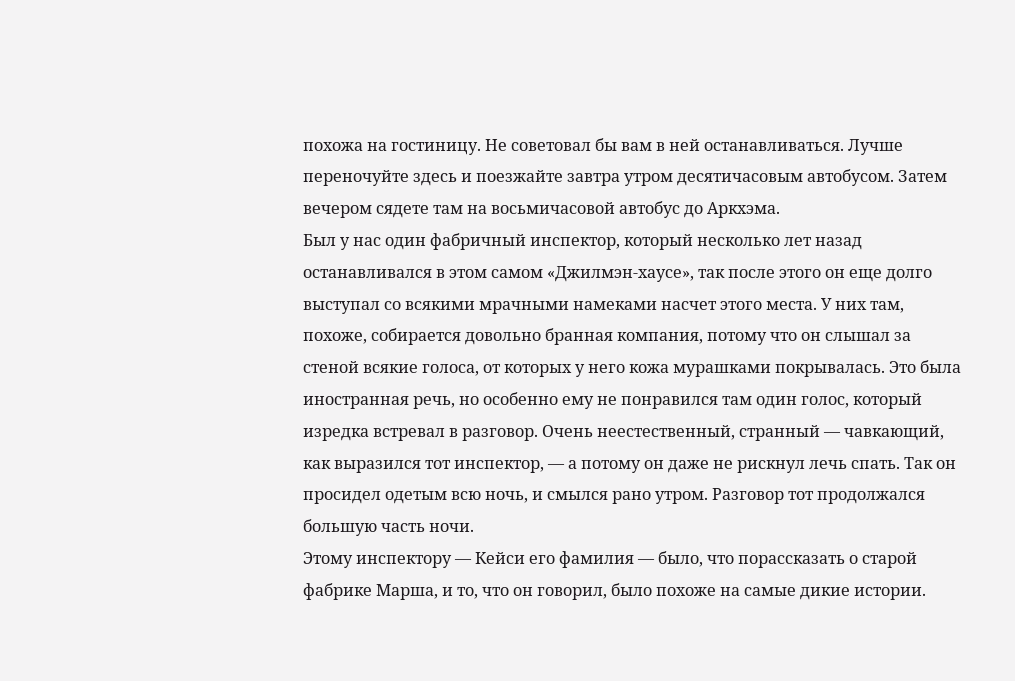похожа на гостиницу. Не советовал бы вам в ней останавливаться. Лучше переночуйте здесь и поезжайте завтра утром десятичасовым автобусом. Затем вечером сядете там на восьмичасовой автобус до Аркхэма.
Был у нас один фабричный инспектор, который несколько лет назад останавливался в этом самом «Джилмэн-хаусе», так после этого он еще долго выступал со всякими мрачными намеками насчет этого места. У них там, похоже, собирается довольно бранная компания, потому что он слышал за стеной всякие голоса, от которых у него кожа мурашками покрывалась. Это была иностранная речь, но особенно ему не понравился там один голос, который изредка встревал в разговор. Очень неестественный, странный — чавкающий, как выразился тот инспектор, — а потому он даже не рискнул лечь спать. Так он просидел одетым всю ночь, и смылся рано утром. Разговор тот продолжался большую часть ночи.
Этому инспектору — Кейси его фамилия — было, что порассказать о старой фабрике Марша, и то, что он говорил, было похоже на самые дикие истории.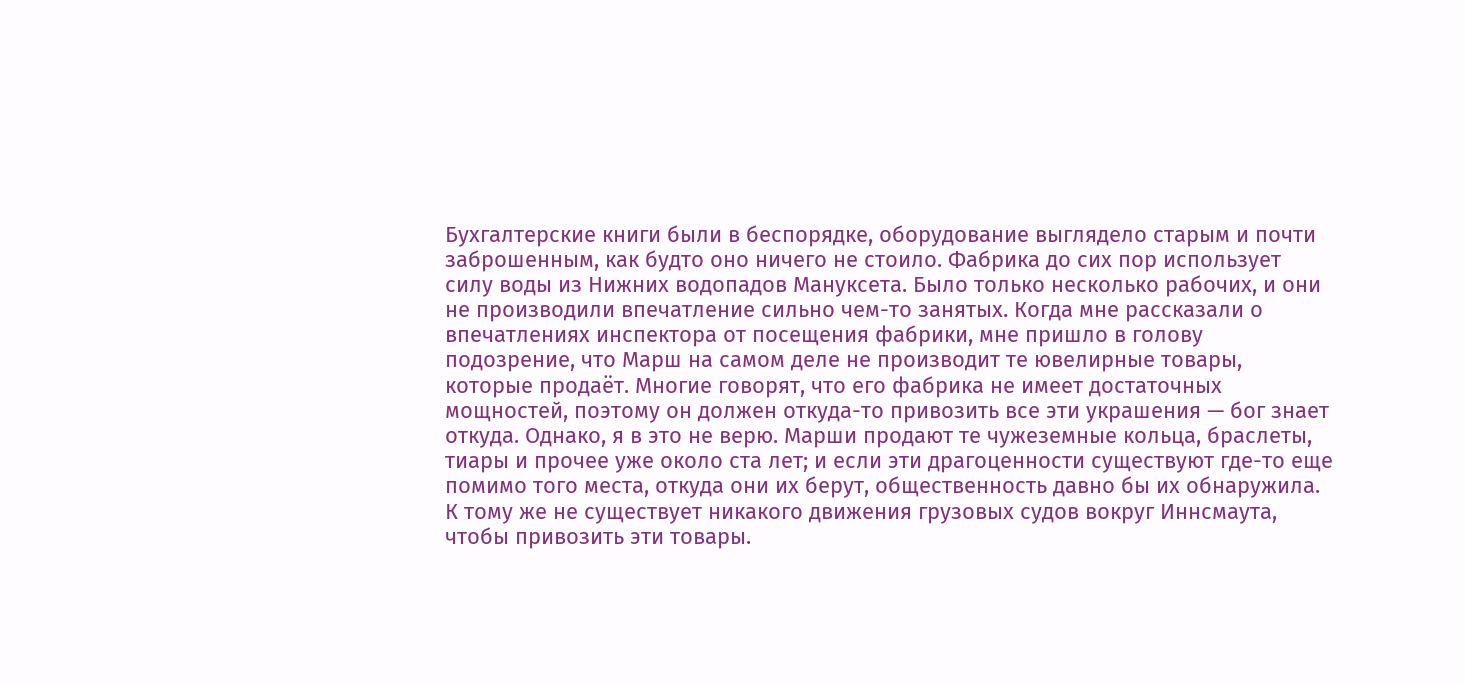Бухгалтерские книги были в беспорядке, оборудование выглядело старым и почти заброшенным, как будто оно ничего не стоило. Фабрика до сих пор использует силу воды из Нижних водопадов Мануксета. Было только несколько рабочих, и они не производили впечатление сильно чем-то занятых. Когда мне рассказали о впечатлениях инспектора от посещения фабрики, мне пришло в голову подозрение, что Марш на самом деле не производит те ювелирные товары, которые продаёт. Многие говорят, что его фабрика не имеет достаточных мощностей, поэтому он должен откуда-то привозить все эти украшения — бог знает откуда. Однако, я в это не верю. Марши продают те чужеземные кольца, браслеты, тиары и прочее уже около ста лет; и если эти драгоценности существуют где-то еще помимо того места, откуда они их берут, общественность давно бы их обнаружила. К тому же не существует никакого движения грузовых судов вокруг Иннсмаута, чтобы привозить эти товары.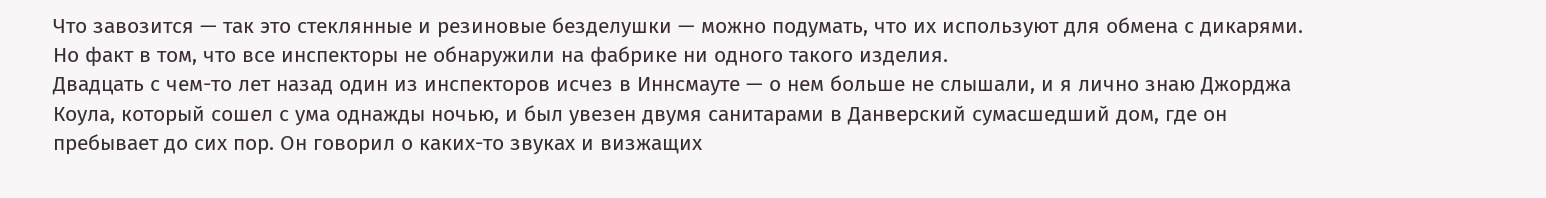Что завозится — так это стеклянные и резиновые безделушки — можно подумать, что их используют для обмена с дикарями. Но факт в том, что все инспекторы не обнаружили на фабрике ни одного такого изделия.
Двадцать с чем-то лет назад один из инспекторов исчез в Иннсмауте — о нем больше не слышали, и я лично знаю Джорджа Коула, который сошел с ума однажды ночью, и был увезен двумя санитарами в Данверский сумасшедший дом, где он пребывает до сих пор. Он говорил о каких-то звуках и визжащих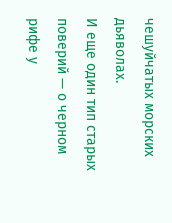чешуйчатых морских дьяволах.
И еще один тип старых поверий — о черном рифе у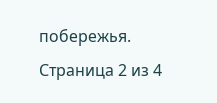побережья.
Страница 2 из 4